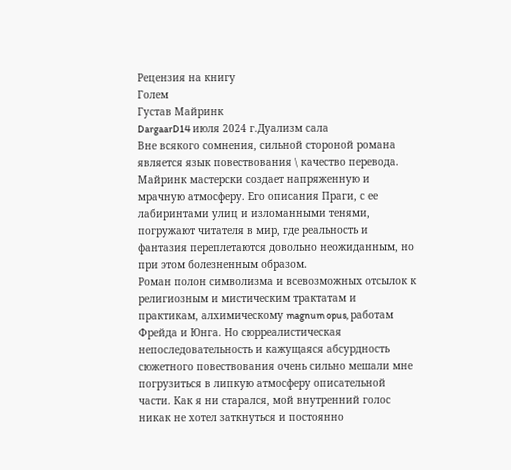Рецензия на книгу
Голем
Густав Майринк
DargaarD14 июля 2024 г.Дуализм сала
Вне всякого сомнения, сильной стороной романа является язык повествования \ качество перевода. Майринк мастерски создает напряженную и мрачную атмосферу. Его описания Праги, с ее лабиринтами улиц и изломанными тенями, погружают читателя в мир, где реальность и фантазия переплетаются довольно неожиданным, но при этом болезненным образом.
Роман полон символизма и всевозможных отсылок к религиозным и мистическим трактатам и практикам, алхимическому magnum opus, работам Фрейда и Юнга. Но сюрреалистическая непоследовательность и кажущаяся абсурдность сюжетного повествования очень сильно мешали мне погрузиться в липкую атмосферу описательной части. Как я ни старался, мой внутренний голос никак не хотел заткнуться и постоянно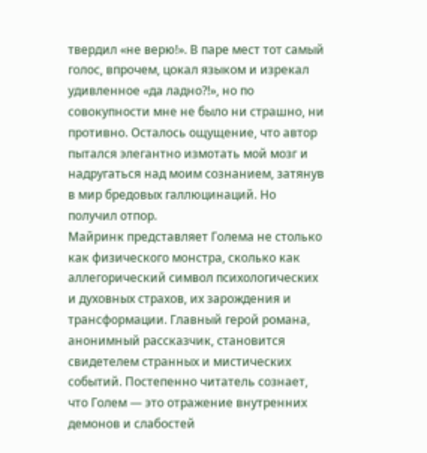твердил «не верю!». В паре мест тот самый голос, впрочем, цокал языком и изрекал удивленное «да ладно?!», но по совокупности мне не было ни страшно, ни противно. Осталось ощущение, что автор пытался элегантно измотать мой мозг и надругаться над моим сознанием, затянув в мир бредовых галлюцинаций. Но получил отпор.
Майринк представляет Голема не столько как физического монстра, сколько как аллегорический символ психологических и духовных страхов, их зарождения и трансформации. Главный герой романа, анонимный рассказчик, становится свидетелем странных и мистических событий. Постепенно читатель сознает, что Голем — это отражение внутренних демонов и слабостей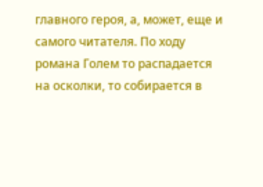главного героя, а, может, еще и самого читателя. По ходу романа Голем то распадается на осколки, то собирается в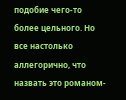подобие чего-то более цельного. Но все настолько аллегорично, что назвать это романом-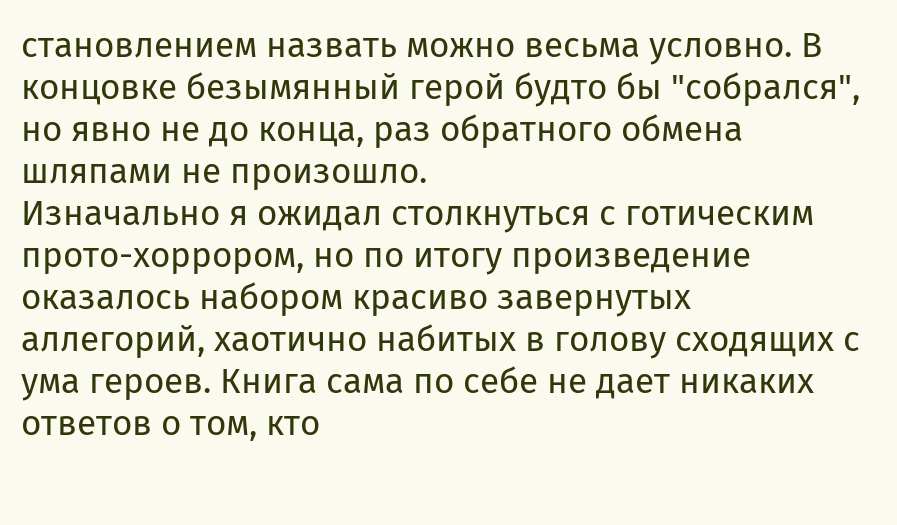становлением назвать можно весьма условно. В концовке безымянный герой будто бы "собрался", но явно не до конца, раз обратного обмена шляпами не произошло.
Изначально я ожидал столкнуться с готическим прото-хоррором, но по итогу произведение оказалось набором красиво завернутых аллегорий, хаотично набитых в голову сходящих с ума героев. Книга сама по себе не дает никаких ответов о том, кто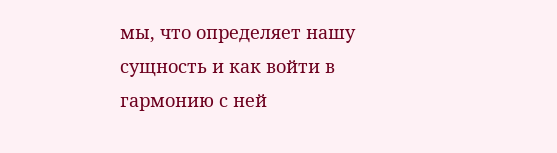мы, что определяет нашу сущность и как войти в гармонию с ней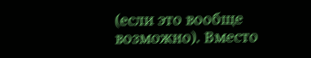(если это вообще возможно). Вместо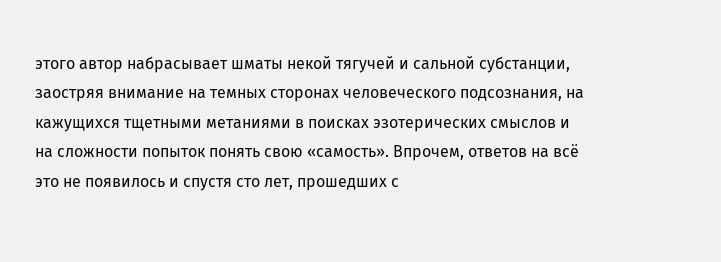этого автор набрасывает шматы некой тягучей и сальной субстанции, заостряя внимание на темных сторонах человеческого подсознания, на кажущихся тщетными метаниями в поисках эзотерических смыслов и на сложности попыток понять свою «самость». Впрочем, ответов на всё это не появилось и спустя сто лет, прошедших с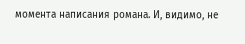момента написания романа. И, видимо, не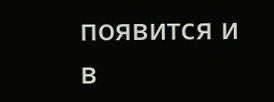появится и в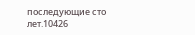последующие сто лет.10426